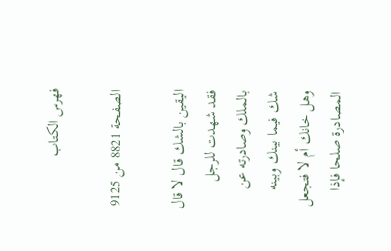فهرس الكتاب

الصفحة 8821 من 9125

اليقين بالشك قال لا قال فقد شهدت للرجل بالملك وصادرته عن شك فيما بينك وبينه وهل خانك أم لا فتجعل المصادرة صلحا فإذا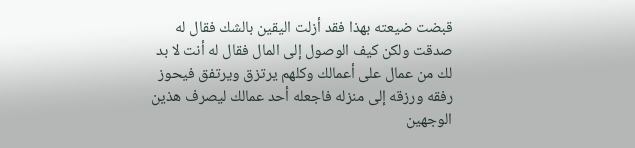قبضت ضيعته بهذا فقد أزلت اليقين بالشك فقال له صدقت ولكن كيف الوصول إلى المال فقال له أنت لا بد لك من عمال على أعمالك وكلهم يرتزق ويرتفق فيحوز رفقه ورزقه إلى منزله فاجعله أحد عمالك ليصرف هذين الوجهين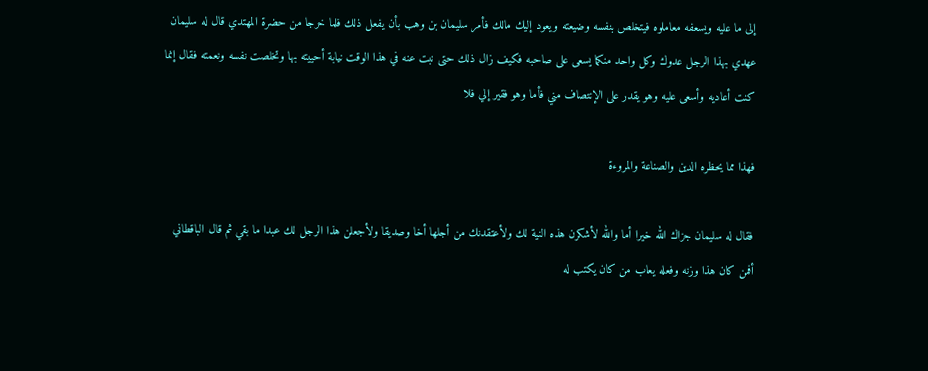إلى ما عليه ويسعفه معاملوه فيتخلص بنفسه وضيعته ويعود إليك مالك فأمر سليمان بن وهب بأن يفعل ذلك فلما خرجا من حضرة المهتدي قال له سليمان عهدي بهذا الرجل عدوك وكل واحد منكما يسعى على صاحبه فكيف زال ذلك حتى نبت عنه في هذا الوقت نيابة أحييته بها وتخلصت نفسه ونعمته فقال إنما كنت أعاديه وأسعى عليه وهو يقدر على الإنتصاف مني فأما وهو فقير إلي فلا

فهذا مما يحظره الدين والصناعة والمروءة

فقال له سليمان جزاك الله خيرا أما والله لأشكرن هذه النية لك ولأعتقدنك من أجلها أخا وصديقا ولأجعلن هذا الرجل لك عبدا ما بقي ثم قال الباقطاني أفمن كان هذا وزنه وفعله يعاب من كان يكتب له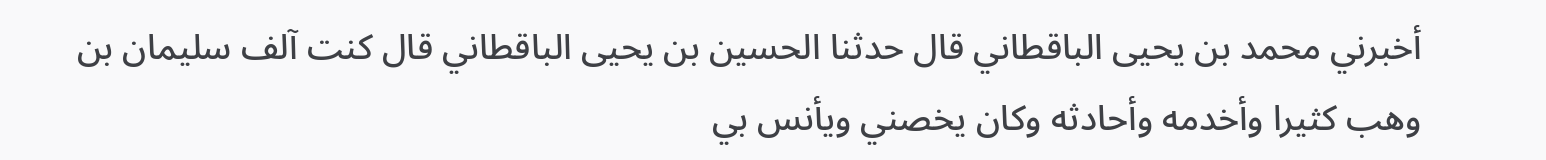أخبرني محمد بن يحيى الباقطاني قال حدثنا الحسين بن يحيى الباقطاني قال كنت آلف سليمان بن وهب كثيرا وأخدمه وأحادثه وكان يخصني ويأنس بي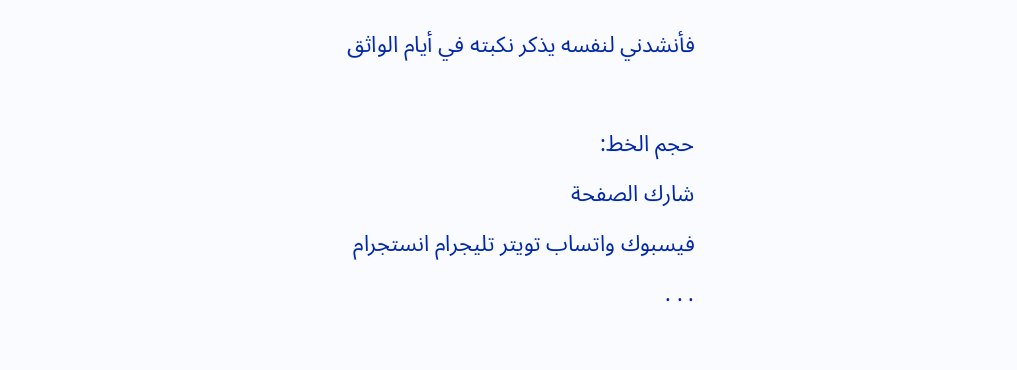فأنشدني لنفسه يذكر نكبته في أيام الواثق

حجم الخط:
شارك الصفحة
فيسبوك واتساب تويتر تليجرام انستجرام
. . .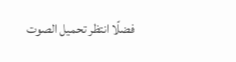فضلًا انتظر تحميل الصوت